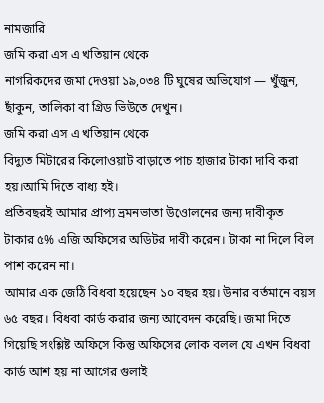নামজারি
জমি করা এস এ খতিয়ান থেকে
নাগরিকদের জমা দেওয়া ১৯,০৩৪ টি ঘুষের অভিযোগ — খুঁজুন, ছাঁকুন, তালিকা বা গ্রিড ভিউতে দেখুন।
জমি করা এস এ খতিয়ান থেকে
বিদ্যুত মিটারের কিলোওয়াট বাড়াতে পাচ হাজার টাকা দাবি করা হয়।আমি দিতে বাধ্য হই।
প্রতিবছরই আমার প্রাপ্য ভ্রমনভাতা উওোলনের জন্য দাবীকৃত টাকার ৫% এজি অফিসের অডিটর দাবী করেন। টাকা না দিলে বিল পাশ করেন না।
আমার এক জেঠি বিধবা হয়েছেন ১০ বছর হয়। উনার বর্তমানে বয়স ৬৫ বছর। বিধবা কার্ড করার জন্য আবেদন করেছি। জমা দিতে গিয়েছি সংশ্লিষ্ট অফিসে কিন্তু অফিসের লোক বলল যে এখন বিধবা কার্ড আশ হয় না আগের গুলাই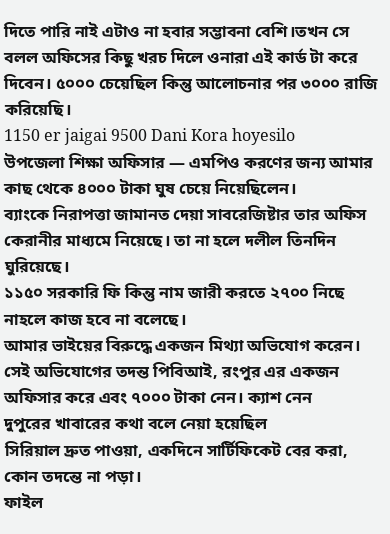দিতে পারি নাই এটাও না হবার সম্ভাবনা বেশি।তখন সে বলল অফিসের কিছু খরচ দিলে ওনারা এই কার্ড টা করে দিবেন। ৫০০০ চেয়েছিল কিন্তু আলোচনার পর ৩০০০ রাজি করিয়েছি।
1150 er jaigai 9500 Dani Kora hoyesilo
উপজেলা শিক্ষা অফিসার — এমপিও করণের জন্য আমার কাছ থেকে ৪০০০ টাকা ঘুষ চেয়ে নিয়েছিলেন।
ব্যাংকে নিরাপত্তা জামানত দেয়া সাবরেজিষ্টার তার অফিস কেরানীর মাধ্যমে নিয়েছে। তা না হলে দলীল তিনদিন ঘুরিয়েছে।
১১৫০ সরকারি ফি কিন্তু নাম জারী করতে ২৭০০ নিছে নাহলে কাজ হবে না বলেছে।
আমার ভাইয়ের বিরুদ্ধে একজন মিথ্যা অভিযোগ করেন। সেই অভিযোগের তদন্ত পিবিআই, রংপুর এর একজন অফিসার করে এবং ৭০০০ টাকা নেন। ক্যাশ নেন
দুপুরের খাবারের কথা বলে নেয়া হয়েছিল
সিরিয়াল দ্রুত পাওয়া, একদিনে সার্টিফিকেট বের করা, কোন তদন্তে না পড়া।
ফাইল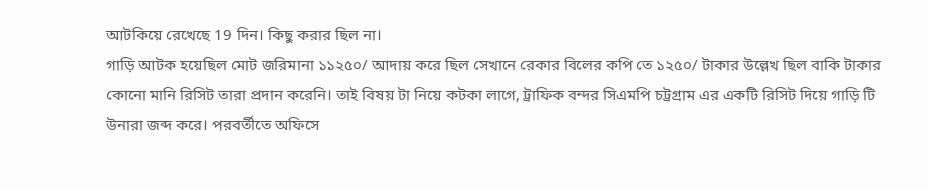আটকিয়ে রেখেছে 19 দিন। কিছু করার ছিল না।
গাড়ি আটক হয়েছিল মোট জরিমানা ১১২৫০/ আদায় করে ছিল সেখানে রেকার বিলের কপি তে ১২৫০/ টাকার উল্লেখ ছিল বাকি টাকার কোনো মানি রিসিট তারা প্রদান করেনি। তাই বিষয় টা নিয়ে কটকা লাগে, ট্রাফিক বন্দর সিএমপি চট্রগ্রাম এর একটি রিসিট দিয়ে গাড়ি টি উনারা জব্দ করে। পরবর্তীতে অফিসে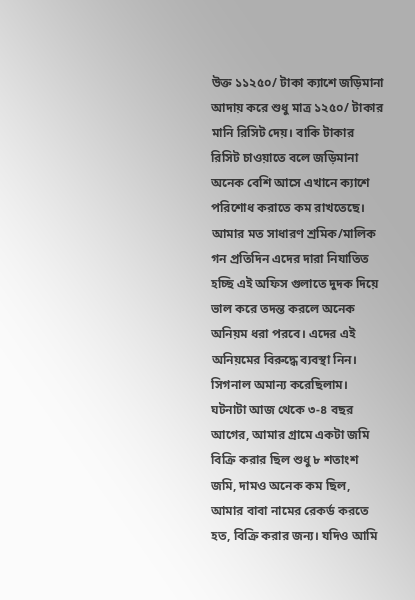উক্ত ১১২৫০/ টাকা ক্যাশে জড়িমানা আদায় করে শুধু মাত্র ১২৫০/ টাকার মানি রিসিট দেয়। বাকি টাকার রিসিট চাওয়াতে বলে জড়িমানা অনেক বেশি আসে এখানে ক্যাশে পরিশোধ করাতে কম রাখতেছে। আমার মত সাধারণ শ্রমিক/মালিক গন প্রতিদিন এদের দারা নিযাতিত হচ্ছি এই অফিস গুলাতে দুদক দিয়ে ভাল করে তদন্ত করলে অনেক অনিয়ম ধরা পরবে। এদের এই অনিয়মের বিরুদ্ধে ব্যবস্থা নিন।
সিগনাল অমান্য করেছিলাম।
ঘটনাটা আজ থেকে ৩-৪ বছর আগের, আমার গ্রামে একটা জমি বিক্রি করার ছিল শুধু ৮ শতাংশ জমি, দামও অনেক কম ছিল, আমার বাবা নামের রেকর্ড করতে হত, বিক্রি করার জন্য। যদিও আমি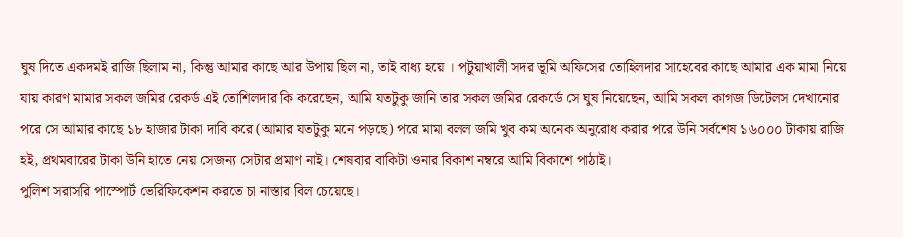ঘুষ দিতে একদমই রাজি ছিলাম না, কিন্তু আমার কাছে আর উপায় ছিল না, তাই বাধ্য হয়ে । পটুয়াখালী সদর ভূমি অফিসের তোহিলদার সাহেবের কাছে আমার এক মামা নিয়ে যায় কারণ মামার সকল জমির রেকর্ড এই তোশিলদার কি করেছেন, আমি যতটুকু জানি তার সকল জমির রেকর্ডে সে ঘুষ নিয়েছেন, আমি সকল কাগজ ডিটেলস দেখানোর পরে সে আমার কাছে ১৮ হাজার টাকা দাবি করে (আমার যতটুকু মনে পড়ছে) পরে মামা বলল জমি খুব কম অনেক অনুরোধ করার পরে উনি সর্বশেষ ১৬০০০ টাকায় রাজি হই, প্রথমবারের টাকা উনি হাতে নেয় সেজন্য সেটার প্রমাণ নাই। শেষবার বাকিটা ওনার বিকাশ নম্বরে আমি বিকাশে পাঠাই।
পুলিশ সরাসরি পাস্পোর্ট ভেরিফিকেশন করতে চা নাস্তার বিল চেয়েছে।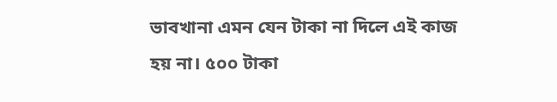ভাবখানা এমন যেন টাকা না দিলে এই কাজ হয় না। ৫০০ টাকা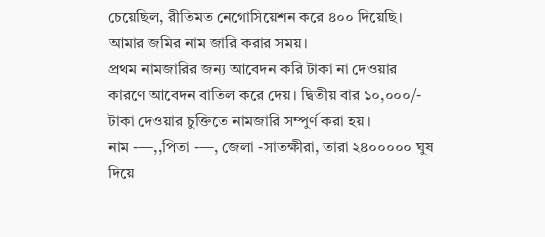চেয়েছিল, রীতিমত নেগোসিয়েশন করে ৪০০ দিয়েছি।
আমার জমির নাম জারি করার সময়।
প্রথম নামজারির জন্য আবেদন করি টাকা না দেওয়ার কারণে আবেদন বাতিল করে দেয়। দ্বিতীয় বার ১০,০০০/- টাকা দেওয়ার চুক্তিতে নামজারি সম্পুর্ণ করা হয়।
নাম -—,,পিতা -—, জেলা -সাতক্ষীরা, তারা ২৪০০০০০ ঘুষ দিয়ে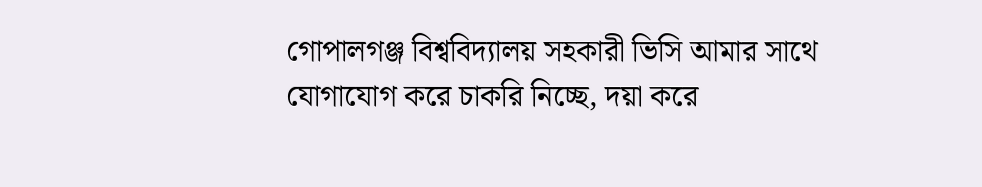গোপালগঞ্জ বিশ্ববিদ্যালয় সহকারী ভিসি আমার সাথে যোগাযোগ করে চাকরি নিচ্ছে, দয়া করে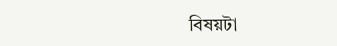বিষয়টা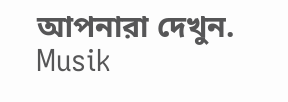আপনারা দেখুন.
Musik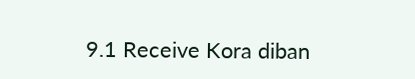9.1 Receive Kora diban